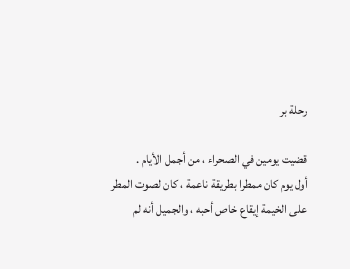رحلة بر

قضيت يومين في الصحراء ، من أجمل الأيام .
أول يوم كان ممطرا بطريقة ناعمة ، كان لصوت المطر على الخيمة إيقاع خاص أحبه ، والجميل أنه لم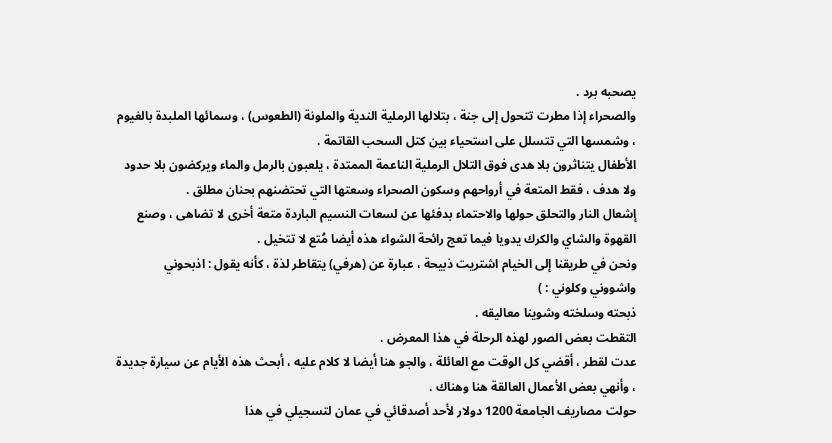يصحبه برد .
والصحراء إذا مطرت تتحول إلى جنة ، بتلالها الرملية الندية والملونة (الطعوس) ، وسمائها الملبدة بالغيوم ، وشمسها التي تتسلل على استحياء بين كتل السحب القاتمة .
الأطفال يتناثرون بلا هدى فوق التلال الرملية الناعمة الممتدة ، يلعبون بالرمل والماء ويركضون بلا حدود ولا هدف ، فقط المتعة في أرواحهم وسكون الصحراء وسعتها التي تحتضنهم بحنان مطلق .
إشعال النار والتحلق حولها والاحتماء بدفئها عن لسعات النسيم الباردة متعة أخرى لا تضاهى ، وصنع القهوة والشاي والكرك يدويا فيما تعج رائحة الشواء هذه أيضا مُتع لا تتخيل .
ونحن في طريقنا إلى الخيام اشتريت ذبيحة ، عبارة عن (هرفي) يتقاطر لذة ، كأنه يقول : اذبحوني واشووني وكلوني : )
ذبحته وسلخته وشوينا معاليقه .
التقطت بعض الصور لهذه الرحلة في هذا المعرض .
عدت لقطر ، أقضي كل الوقت مع العائلة ، والجو هنا أيضا لا كلام عليه ، أبحث هذه الأيام عن سيارة جديدة ، وأنهي بعض الأعمال العالقة هنا وهناك .
حولت مصاريف الجامعة 1200 دولار لأحد أصدقائي في عمان لتسجيلي في هذا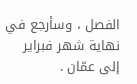الفصل ، وسأرجع في نهاية شهر فبراير إلى عمّان .